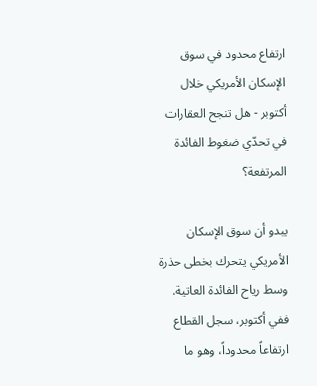ارتفاع محدود في سوق الإسكان الأمريكي خلال أكتوبر - هل تنجح العقارات في تحدّي ضغوط الفائدة المرتفعة؟

يبدو أن سوق الإسكان الأمريكي يتحرك بخطى حذرة وسط رياح الفائدة العاتية. ففي أكتوبر، سجل القطاع ارتفاعاً محدوداً، وهو ما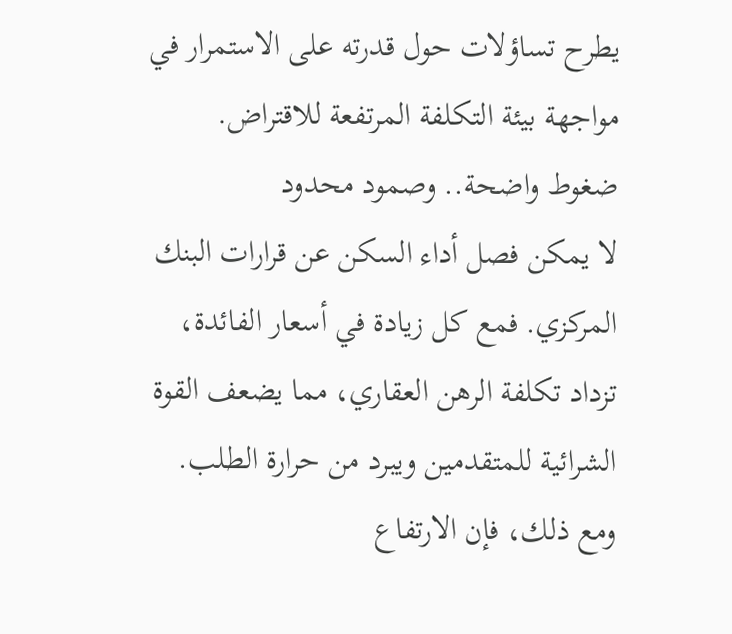يطرح تساؤلات حول قدرته على الاستمرار في مواجهة بيئة التكلفة المرتفعة للاقتراض.
ضغوط واضحة.. وصمود محدود
لا يمكن فصل أداء السكن عن قرارات البنك المركزي. فمع كل زيادة في أسعار الفائدة، تزداد تكلفة الرهن العقاري، مما يضعف القوة الشرائية للمتقدمين ويبرد من حرارة الطلب. ومع ذلك، فإن الارتفاع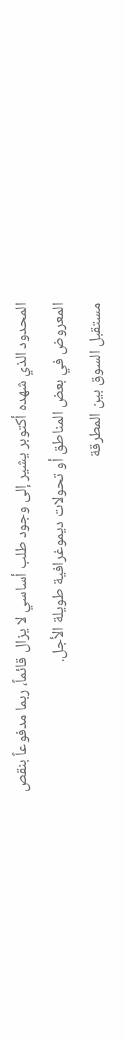المحدود الذي شهده أكتوبر يشير إلى وجود طلب أساسي لا يزال قائماً، ربما مدفوعاً بنقص المعروض في بعض المناطق أو تحولات ديموغرافية طويلة الأجل.
مستقبل السوق بين المطرقة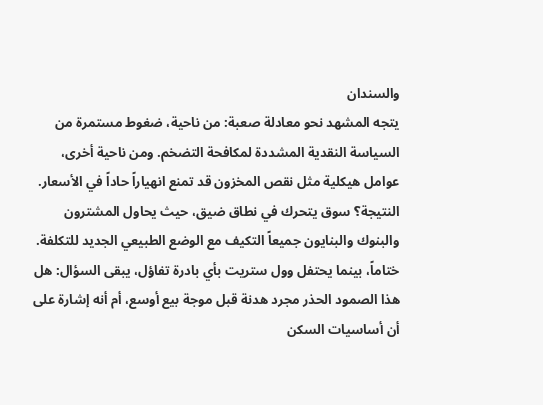والسندان
يتجه المشهد نحو معادلة صعبة: من ناحية، ضغوط مستمرة من السياسة النقدية المشددة لمكافحة التضخم. ومن ناحية أخرى، عوامل هيكلية مثل نقص المخزون قد تمنع انهياراً حاداً في الأسعار. النتيجة؟ سوق يتحرك في نطاق ضيق، حيث يحاول المشترون والبنوك والبنايون جميعاً التكيف مع الوضع الطبيعي الجديد للتكلفة.
ختاماً، بينما يحتفل وول ستريت بأي بادرة تفاؤل، يبقى السؤال: هل هذا الصمود الحذر مجرد هدنة قبل موجة بيع أوسع، أم أنه إشارة على أن أساسيات السكن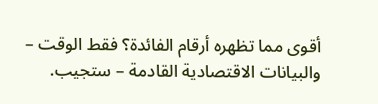أقوى مما تظهره أرقام الفائدة؟ فقط الوقت – والبيانات الاقتصادية القادمة – ستجيب.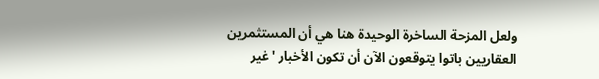ولعل المزحة الساخرة الوحيدة هنا هي أن المستثمرين العقاريين باتوا يتوقعون الآن أن تكون الأخبار 'غير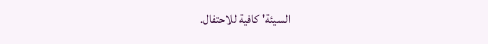السيئة' كافية للاحتفال.